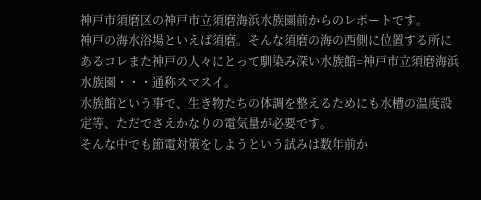神戸市須磨区の神戸市立須磨海浜水族園前からのレポートです。
神戸の海水浴場といえば須磨。そんな須磨の海の西側に位置する所にあるコレまた神戸の人々にとって馴染み深い水族館=神戸市立須磨海浜水族園・・・通称スマスイ。
水族館という事で、生き物たちの体調を整えるためにも水槽の温度設定等、ただでさえかなりの電気量が必要です。
そんな中でも節電対策をしようという試みは数年前か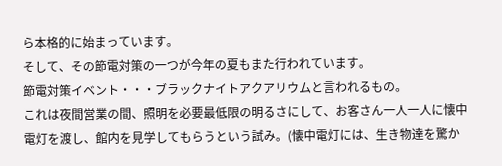ら本格的に始まっています。
そして、その節電対策の一つが今年の夏もまた行われています。
節電対策イベント・・・ブラックナイトアクアリウムと言われるもの。
これは夜間営業の間、照明を必要最低限の明るさにして、お客さん一人一人に懐中電灯を渡し、館内を見学してもらうという試み。(懐中電灯には、生き物達を驚か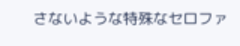さないような特殊なセロファ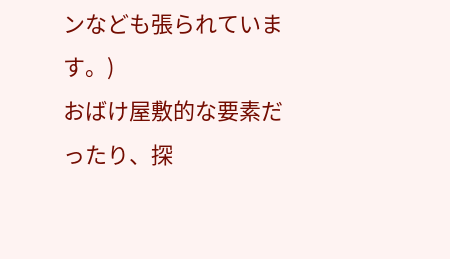ンなども張られています。)
おばけ屋敷的な要素だったり、探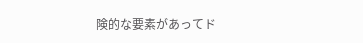険的な要素があってド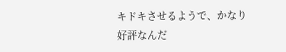キドキさせるようで、かなり好評なんだ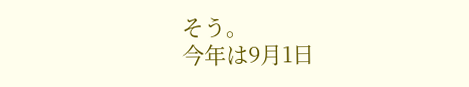そう。
今年は9月1日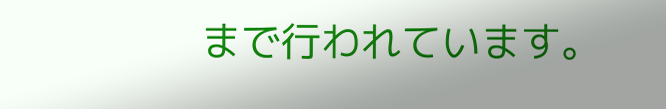まで行われています。